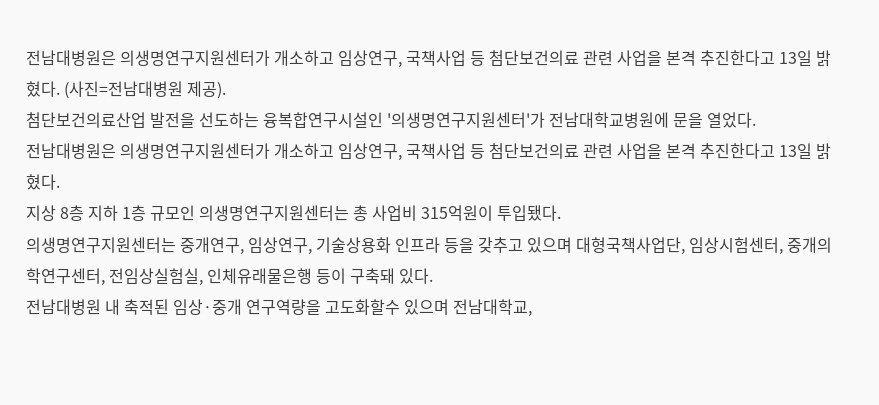전남대병원은 의생명연구지원센터가 개소하고 임상연구, 국책사업 등 첨단보건의료 관련 사업을 본격 추진한다고 13일 밝혔다. (사진=전남대병원 제공).
첨단보건의료산업 발전을 선도하는 융복합연구시설인 '의생명연구지원센터'가 전남대학교병원에 문을 열었다.
전남대병원은 의생명연구지원센터가 개소하고 임상연구, 국책사업 등 첨단보건의료 관련 사업을 본격 추진한다고 13일 밝혔다.
지상 8층 지하 1층 규모인 의생명연구지원센터는 총 사업비 315억원이 투입됐다.
의생명연구지원센터는 중개연구, 임상연구, 기술상용화 인프라 등을 갖추고 있으며 대형국책사업단, 임상시험센터, 중개의학연구센터, 전임상실험실, 인체유래물은행 등이 구축돼 있다.
전남대병원 내 축적된 임상·중개 연구역량을 고도화할수 있으며 전남대학교,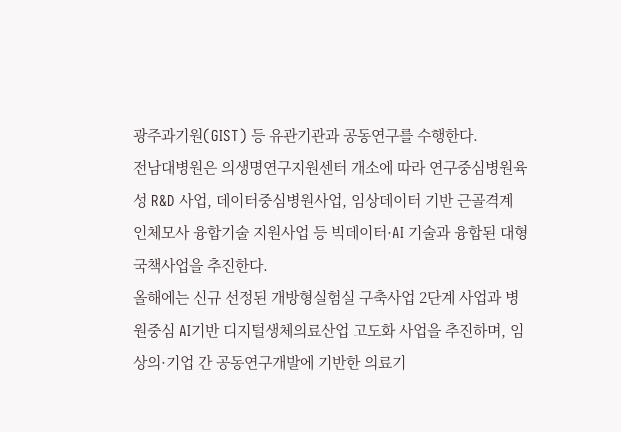광주과기원(GIST) 등 유관기관과 공동연구를 수행한다.
전남대병원은 의생명연구지원센터 개소에 따라 연구중심병원육성 R&D 사업, 데이터중심병원사업, 임상데이터 기반 근골격계 인체모사 융합기술 지원사업 등 빅데이터·AI 기술과 융합된 대형국책사업을 추진한다.
올해에는 신규 선정된 개방형실험실 구축사업 2단계 사업과 병원중심 AI기반 디지털생체의료산업 고도화 사업을 추진하며, 임상의·기업 간 공동연구개발에 기반한 의료기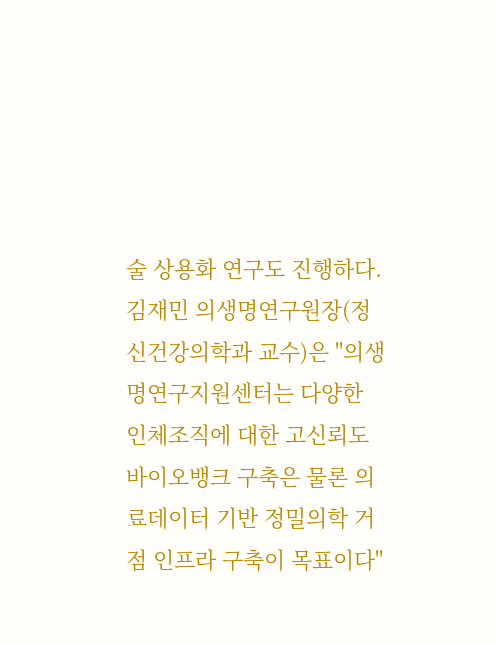술 상용화 연구도 진행하다.
김재민 의생명연구원장(정신건강의학과 교수)은 "의생명연구지원센터는 다양한 인체조직에 대한 고신뢰도 바이오뱅크 구축은 물론 의료데이터 기반 정밀의학 거점 인프라 구축이 목표이다"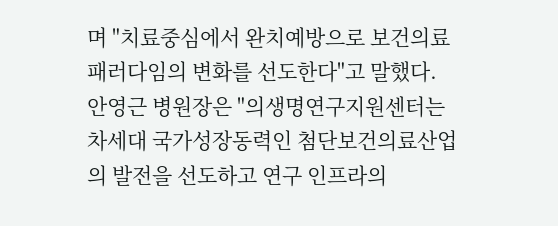며 "치료중심에서 완치예방으로 보건의료 패러다임의 변화를 선도한다"고 말했다.
안영근 병원장은 "의생명연구지원센터는 차세대 국가성장동력인 첨단보건의료산업의 발전을 선도하고 연구 인프라의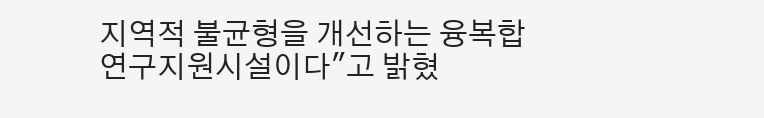지역적 불균형을 개선하는 융복합 연구지원시설이다"고 밝혔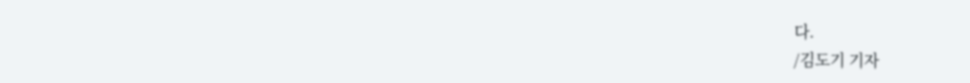다.
/김도기 기자